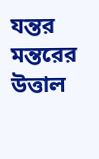যন্তর মন্তরের উত্তাল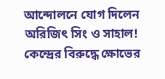আন্দোলনে যোগ দিলেন অরিজিৎ সিং ও সাহাল! কেন্দ্রের বিরুদ্ধে ক্ষোভের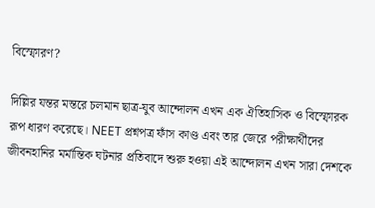বিস্ফোরণ?

দিল্লির যন্তর মন্তরে চলমান ছাত্র-যুব আন্দোলন এখন এক ঐতিহাসিক ও বিস্ফোরক রূপ ধারণ করেছে। NEET প্রশ্নপত্র ফাঁস কাণ্ড এবং তার জেরে পরীক্ষার্থীদের জীবনহানির মর্মান্তিক ঘটনার প্রতিবাদে শুরু হওয়া এই আন্দোলন এখন সারা দেশকে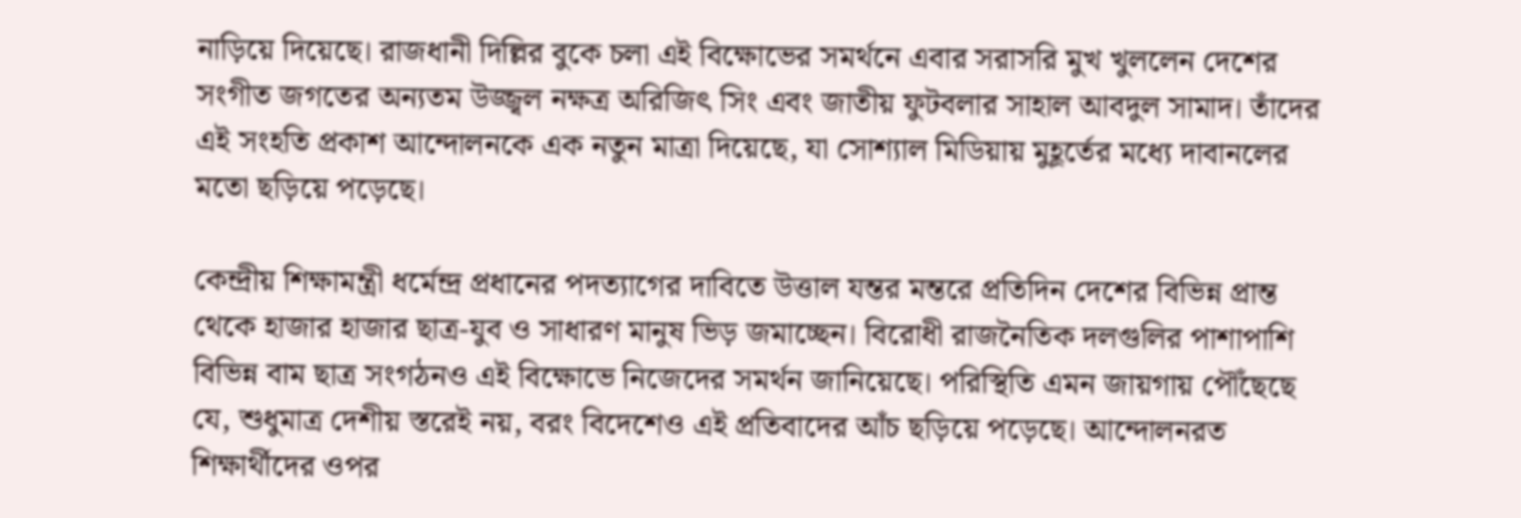নাড়িয়ে দিয়েছে। রাজধানী দিল্লির বুকে চলা এই বিক্ষোভের সমর্থনে এবার সরাসরি মুখ খুললেন দেশের সংগীত জগতের অন্যতম উজ্জ্বল নক্ষত্র অরিজিৎ সিং এবং জাতীয় ফুটবলার সাহাল আবদুল সামাদ। তাঁদের এই সংহতি প্রকাশ আন্দোলনকে এক নতুন মাত্রা দিয়েছে, যা সোশ্যাল মিডিয়ায় মুহূর্তের মধ্যে দাবানলের মতো ছড়িয়ে পড়েছে।

কেন্দ্রীয় শিক্ষামন্ত্রী ধর্মেন্দ্র প্রধানের পদত্যাগের দাবিতে উত্তাল যন্তর মন্তরে প্রতিদিন দেশের বিভিন্ন প্রান্ত থেকে হাজার হাজার ছাত্র-যুব ও সাধারণ মানুষ ভিড় জমাচ্ছেন। বিরোধী রাজনৈতিক দলগুলির পাশাপাশি বিভিন্ন বাম ছাত্র সংগঠনও এই বিক্ষোভে নিজেদের সমর্থন জানিয়েছে। পরিস্থিতি এমন জায়গায় পৌঁছেছে যে, শুধুমাত্র দেশীয় স্তরেই নয়, বরং বিদেশেও এই প্রতিবাদের আঁচ ছড়িয়ে পড়েছে। আন্দোলনরত শিক্ষার্থীদের ওপর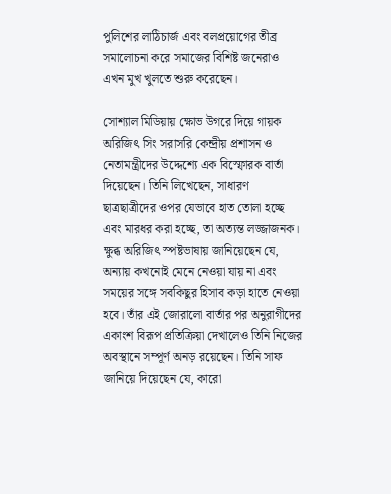পুলিশের লাঠিচার্জ এবং বলপ্রয়োগের তীব্র সমালোচনা করে সমাজের বিশিষ্ট জনেরাও এখন মুখ খুলতে শুরু করেছেন।

সোশ্যাল মিডিয়ায় ক্ষোভ উগরে দিয়ে গায়ক অরিজিৎ সিং সরাসরি কেন্দ্রীয় প্রশাসন ও নেতামন্ত্রীদের উদ্দেশ্যে এক বিস্ফোরক বার্তা দিয়েছেন। তিনি লিখেছেন, সাধারণ ছাত্রছাত্রীদের ওপর যেভাবে হাত তোলা হচ্ছে এবং মারধর করা হচ্ছে, তা অত্যন্ত লজ্জাজনক। ক্ষুব্ধ অরিজিৎ স্পষ্টভাষায় জানিয়েছেন যে, অন্যায় কখনোই মেনে নেওয়া যায় না এবং সময়ের সঙ্গে সবকিছুর হিসাব কড়া হাতে নেওয়া হবে। তাঁর এই জোরালো বার্তার পর অনুরাগীদের একাংশ বিরূপ প্রতিক্রিয়া দেখালেও তিনি নিজের অবস্থানে সম্পূর্ণ অনড় রয়েছেন। তিনি সাফ জানিয়ে দিয়েছেন যে, কারো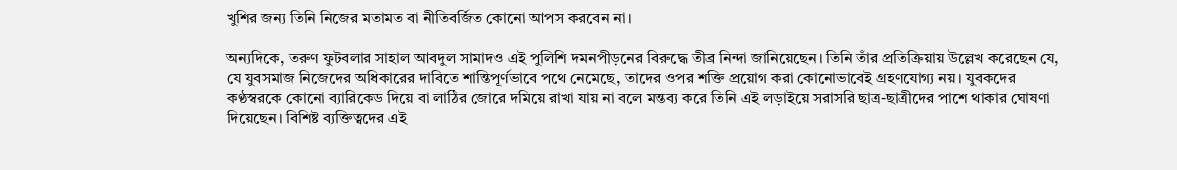খুশির জন্য তিনি নিজের মতামত বা নীতিবর্জিত কোনো আপস করবেন না।

অন্যদিকে, তরুণ ফুটবলার সাহাল আবদুল সামাদও এই পুলিশি দমনপীড়নের বিরুদ্ধে তীব্র নিন্দা জানিয়েছেন। তিনি তাঁর প্রতিক্রিয়ায় উল্লেখ করেছেন যে, যে যুবসমাজ নিজেদের অধিকারের দাবিতে শান্তিপূর্ণভাবে পথে নেমেছে, তাদের ওপর শক্তি প্রয়োগ করা কোনোভাবেই গ্রহণযোগ্য নয়। যুবকদের কণ্ঠস্বরকে কোনো ব্যারিকেড দিয়ে বা লাঠির জোরে দমিয়ে রাখা যায় না বলে মন্তব্য করে তিনি এই লড়াইয়ে সরাসরি ছাত্র-ছাত্রীদের পাশে থাকার ঘোষণা দিয়েছেন। বিশিষ্ট ব্যক্তিত্বদের এই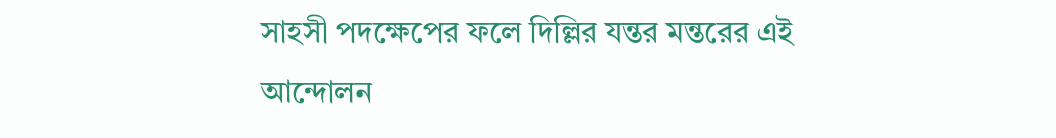সাহসী পদক্ষেপের ফলে দিল্লির যন্তর মন্তরের এই আন্দোলন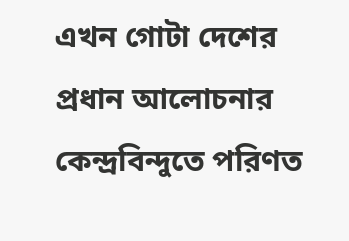এখন গোটা দেশের প্রধান আলোচনার কেন্দ্রবিন্দুতে পরিণত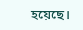হয়েছে।